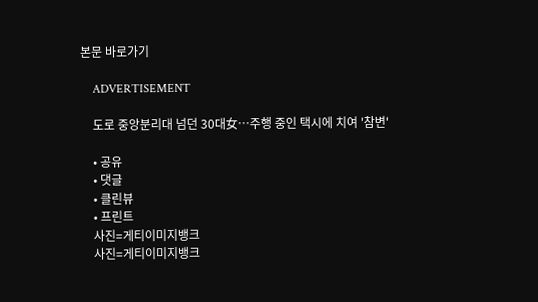본문 바로가기

    ADVERTISEMENT

    도로 중앙분리대 넘던 30대女…주행 중인 택시에 치여 '참변'

    • 공유
    • 댓글
    • 클린뷰
    • 프린트
    사진=게티이미지뱅크
    사진=게티이미지뱅크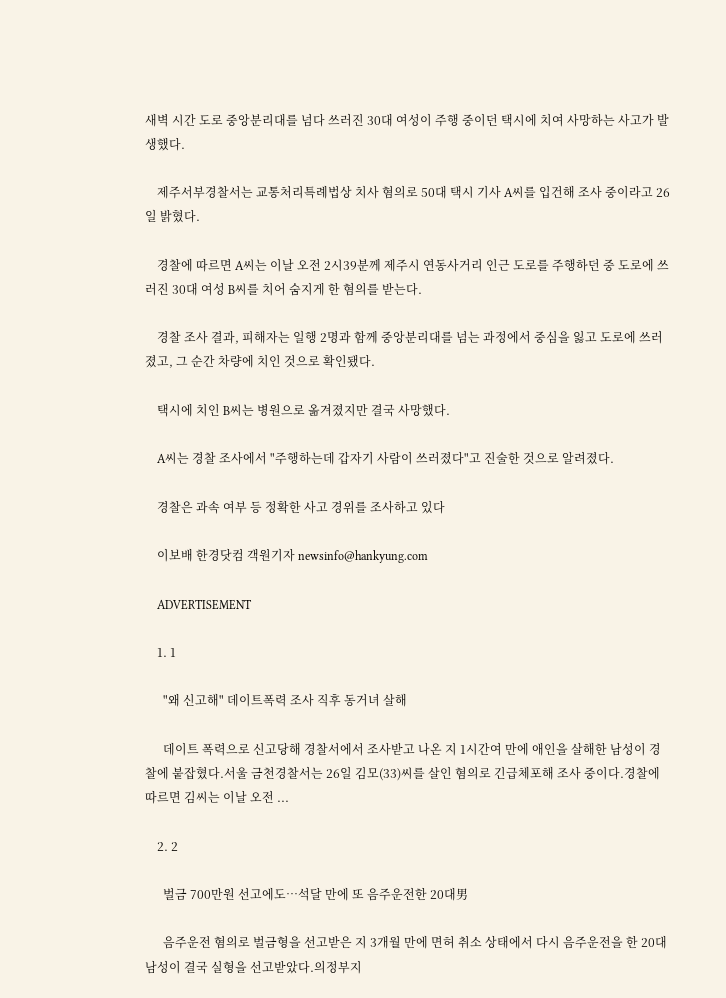새벽 시간 도로 중앙분리대를 넘다 쓰러진 30대 여성이 주행 중이던 택시에 치여 사망하는 사고가 발생했다.

    제주서부경찰서는 교통처리특례법상 치사 혐의로 50대 택시 기사 A씨를 입건해 조사 중이라고 26일 밝혔다.

    경찰에 따르면 A씨는 이날 오전 2시39분께 제주시 연동사거리 인근 도로를 주행하던 중 도로에 쓰러진 30대 여성 B씨를 치어 숨지게 한 혐의를 받는다.

    경찰 조사 결과, 피해자는 일행 2명과 함께 중앙분리대를 넘는 과정에서 중심을 잃고 도로에 쓰러졌고, 그 순간 차량에 치인 것으로 확인됐다.

    택시에 치인 B씨는 병원으로 옮겨졌지만 결국 사망했다.

    A씨는 경찰 조사에서 "주행하는데 갑자기 사람이 쓰러졌다"고 진술한 것으로 알려졌다.

    경찰은 과속 여부 등 정확한 사고 경위를 조사하고 있다

    이보배 한경닷컴 객원기자 newsinfo@hankyung.com

    ADVERTISEMENT

    1. 1

      "왜 신고해" 데이트폭력 조사 직후 동거녀 살해

      데이트 폭력으로 신고당해 경찰서에서 조사받고 나온 지 1시간여 만에 애인을 살해한 남성이 경찰에 붙잡혔다.서울 금천경찰서는 26일 김모(33)씨를 살인 혐의로 긴급체포해 조사 중이다.경찰에 따르면 김씨는 이날 오전 ...

    2. 2

      벌금 700만원 선고에도…석달 만에 또 음주운전한 20대男

      음주운전 혐의로 벌금형을 선고받은 지 3개월 만에 면허 취소 상태에서 다시 음주운전을 한 20대 남성이 결국 실형을 선고받았다.의정부지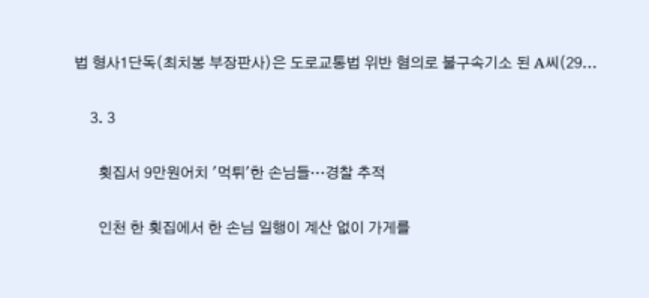법 형사1단독(최치봉 부장판사)은 도로교통법 위반 혐의로 불구속기소 된 A씨(29...

    3. 3

      횟집서 9만원어치 '먹튀'한 손님들…경찰 추적

      인천 한 횟집에서 한 손님 일행이 계산 없이 가게를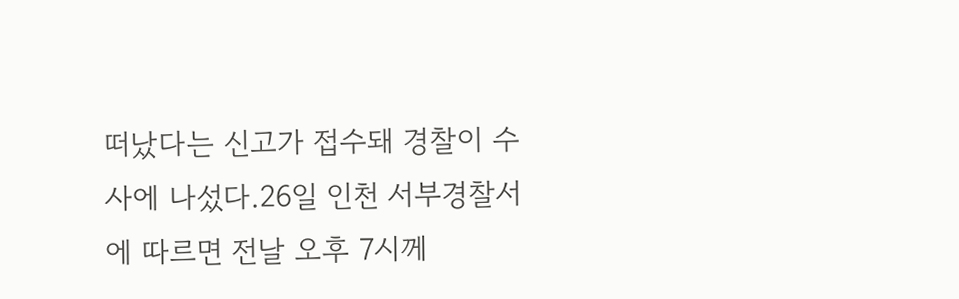떠났다는 신고가 접수돼 경찰이 수사에 나섰다.26일 인천 서부경찰서에 따르면 전날 오후 7시께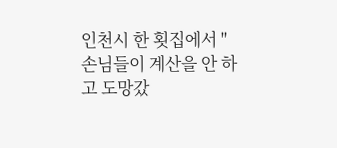인천시 한 횟집에서 "손님들이 계산을 안 하고 도망갔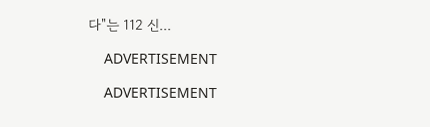다"는 112 신...

    ADVERTISEMENT

    ADVERTISEMENT